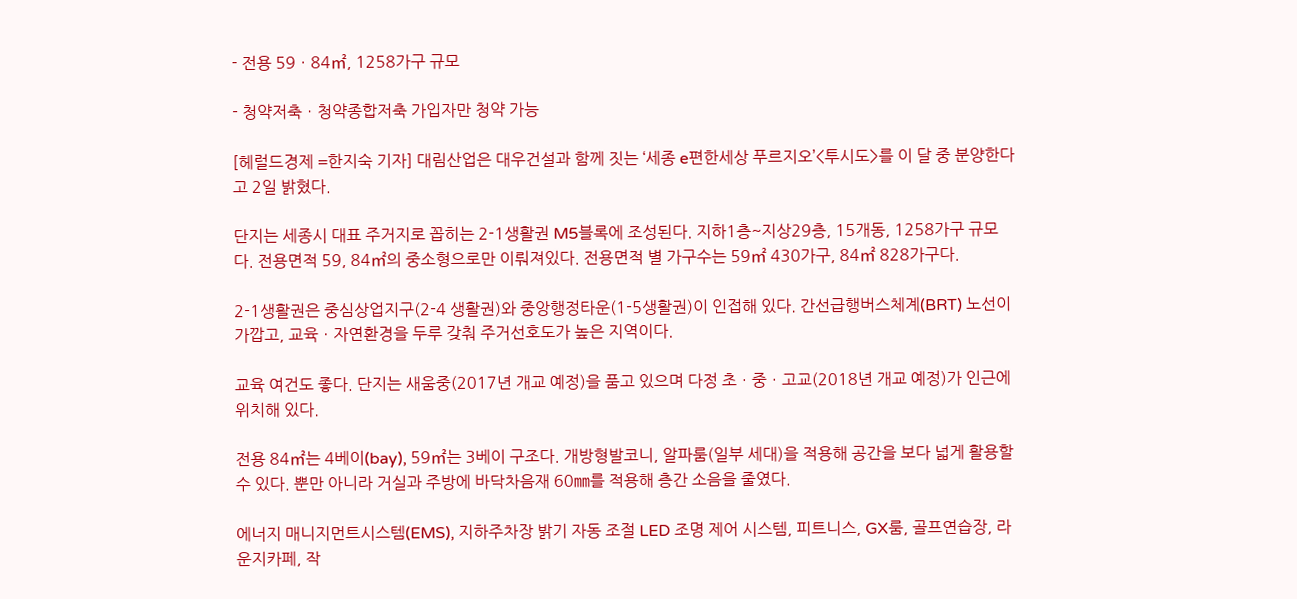- 전용 59ㆍ84㎡, 1258가구 규모

- 청약저축ㆍ청약종합저축 가입자만 청약 가능

[헤럴드경제 =한지숙 기자] 대림산업은 대우건설과 함께 짓는 ‘세종 e편한세상 푸르지오’<투시도>를 이 달 중 분양한다고 2일 밝혔다.

단지는 세종시 대표 주거지로 꼽히는 2-1생활권 M5블록에 조성된다. 지하1층~지상29층, 15개동, 1258가구 규모다. 전용면적 59, 84㎡의 중소형으로만 이뤄져있다. 전용면적 별 가구수는 59㎡ 430가구, 84㎡ 828가구다.

2-1생활권은 중심상업지구(2-4 생활권)와 중앙행정타운(1-5생활권)이 인접해 있다. 간선급행버스체계(BRT) 노선이 가깝고, 교육ㆍ자연환경을 두루 갖춰 주거선호도가 높은 지역이다.

교육 여건도 좋다. 단지는 새움중(2017년 개교 예정)을 품고 있으며 다정 초ㆍ중ㆍ고교(2018년 개교 예정)가 인근에 위치해 있다.

전용 84㎡는 4베이(bay), 59㎡는 3베이 구조다. 개방형발코니, 알파룸(일부 세대)을 적용해 공간을 보다 넓게 활용할 수 있다. 뿐만 아니라 거실과 주방에 바닥차음재 60㎜를 적용해 층간 소음을 줄였다.

에너지 매니지먼트시스템(EMS), 지하주차장 밝기 자동 조절 LED 조명 제어 시스템, 피트니스, GX룸, 골프연습장, 라운지카페, 작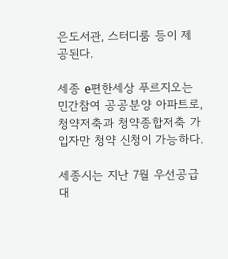은도서관, 스터디룸 등이 제공된다.

세종 e편한세상 푸르지오는 민간참여 공공분양 아파트로, 청약저축과 청약종합저축 가입자만 청약 신청이 가능하다.

세종시는 지난 7월 우선공급 대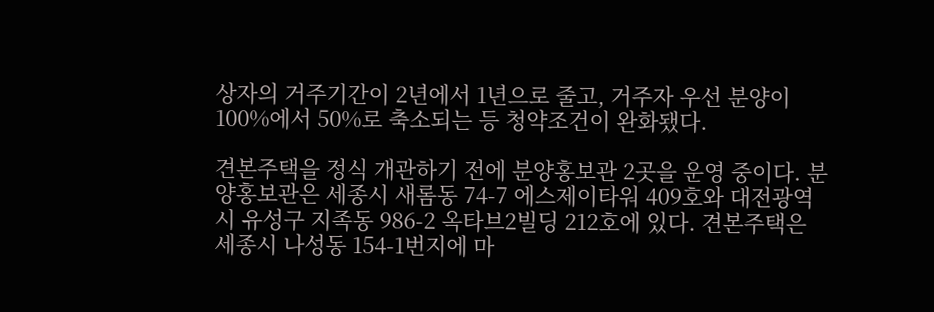상자의 거주기간이 2년에서 1년으로 줄고, 거주자 우선 분양이 100%에서 50%로 축소되는 등 청약조건이 완화됐다.

견본주택을 정식 개관하기 전에 분양홍보관 2곳을 운영 중이다. 분양홍보관은 세종시 새롬동 74-7 에스제이타워 409호와 대전광역시 유성구 지족동 986-2 옥타브2빌딩 212호에 있다. 견본주택은 세종시 나성동 154-1번지에 마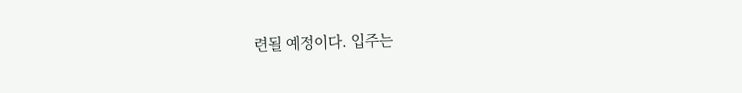련될 예정이다. 입주는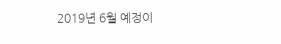2019년 6월 예정이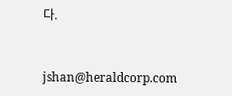다.


jshan@heraldcorp.com